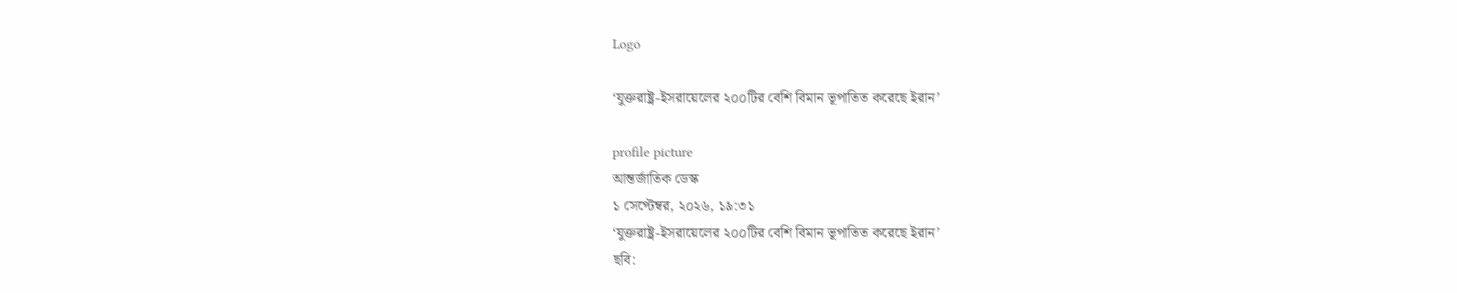Logo

‘যুক্তরাষ্ট্র-ইসরায়েলের ২০০টির বেশি বিমান ভূপাতিত করেছে ইরান’

profile picture
আন্তর্জাতিক ডেস্ক
১ সেপ্টেম্বর, ২০২৬, ১৯:৩১
‘যুক্তরাষ্ট্র-ইসরায়েলের ২০০টির বেশি বিমান ভূপাতিত করেছে ইরান’
ছবি: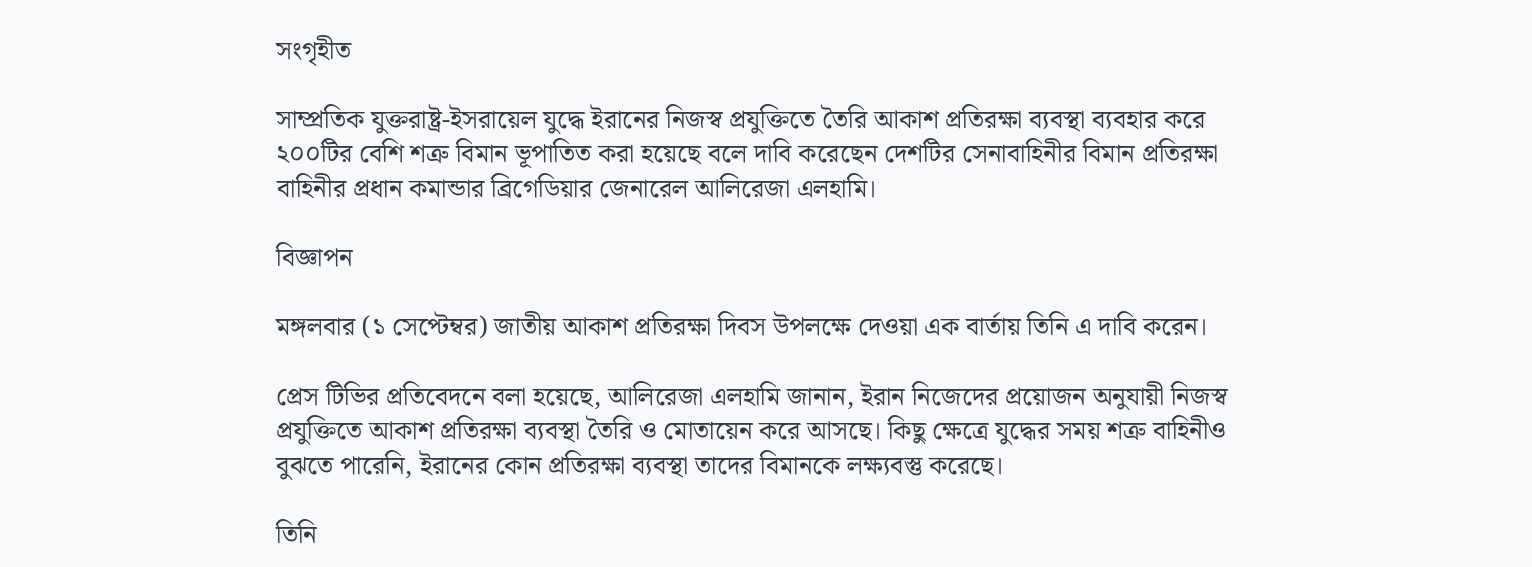সংগৃহীত

সাম্প্রতিক যুক্তরাষ্ট্র-ইসরায়েল যুদ্ধে ইরানের নিজস্ব প্রযুক্তিতে তৈরি আকাশ প্রতিরক্ষা ব্যবস্থা ব্যবহার করে ২০০টির বেশি শত্রু বিমান ভূপাতিত করা হয়েছে বলে দাবি করেছেন দেশটির সেনাবাহিনীর বিমান প্রতিরক্ষা বাহিনীর প্রধান কমান্ডার ব্রিগেডিয়ার জেনারেল আলিরেজা এলহামি।

বিজ্ঞাপন

মঙ্গলবার (১ সেপ্টেম্বর) জাতীয় আকাশ প্রতিরক্ষা দিবস উপলক্ষে দেওয়া এক বার্তায় তিনি এ দাবি করেন।

প্রেস টিভির প্রতিবেদনে বলা হয়েছে, আলিরেজা এলহামি জানান, ইরান নিজেদের প্রয়োজন অনুযায়ী নিজস্ব প্রযুক্তিতে আকাশ প্রতিরক্ষা ব্যবস্থা তৈরি ও মোতায়েন করে আসছে। কিছু ক্ষেত্রে যুদ্ধের সময় শত্রু বাহিনীও বুঝতে পারেনি, ইরানের কোন প্রতিরক্ষা ব্যবস্থা তাদের বিমানকে লক্ষ্যবস্তু করেছে।

তিনি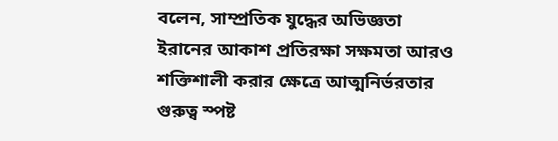বলেন, সাম্প্রতিক যুদ্ধের অভিজ্ঞতা ইরানের আকাশ প্রতিরক্ষা সক্ষমতা আরও শক্তিশালী করার ক্ষেত্রে আত্মনির্ভরতার গুরুত্ব স্পষ্ট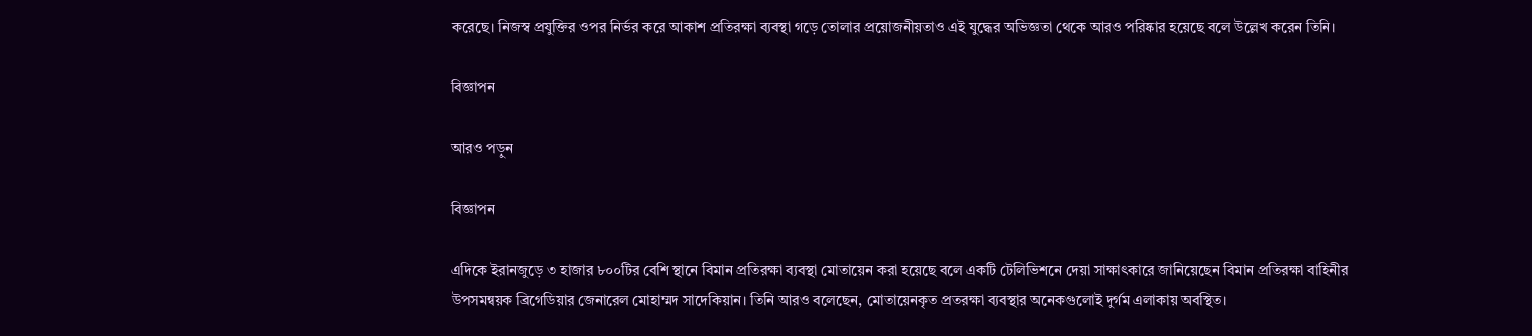করেছে। নিজস্ব প্রযুক্তির ওপর নির্ভর করে আকাশ প্রতিরক্ষা ব্যবস্থা গড়ে তোলার প্রয়োজনীয়তাও এই যুদ্ধের অভিজ্ঞতা থেকে আরও পরিষ্কার হয়েছে বলে উল্লেখ করেন তিনি।

বিজ্ঞাপন

আরও পড়ুন

বিজ্ঞাপন

এদিকে ইরানজুড়ে ৩ হাজার ৮০০টির বেশি স্থানে বিমান প্রতিরক্ষা ব্যবস্থা মোতায়েন করা হয়েছে বলে একটি টেলিভিশনে দেয়া সাক্ষাৎকারে জানিয়েছেন বিমান প্রতিরক্ষা বাহিনীর উপসমন্বয়ক ব্রিগেডিয়ার জেনারেল মোহাম্মদ সাদেকিয়ান। তিনি আরও বলেছেন, মোতায়েনকৃত প্রতরক্ষা ব্যবস্থার অনেকগুলোই দুর্গম এলাকায় অবস্থিত।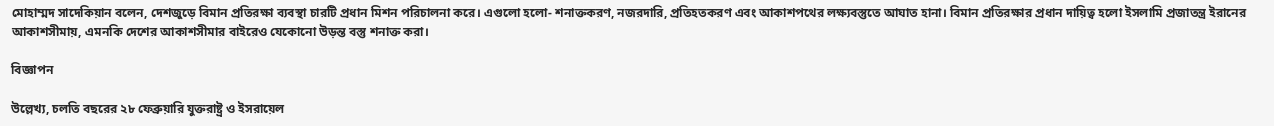মোহাম্মদ সাদেকিয়ান বলেন, দেশজুড়ে বিমান প্রতিরক্ষা ব্যবস্থা চারটি প্রধান মিশন পরিচালনা করে। এগুলো হলো- শনাক্তকরণ, নজরদারি, প্রতিহতকরণ এবং আকাশপথের লক্ষ্যবস্তুতে আঘাত হানা। বিমান প্রতিরক্ষার প্রধান দায়িত্ব হলো ইসলামি প্রজাতন্ত্র ইরানের আকাশসীমায়, এমনকি দেশের আকাশসীমার বাইরেও যেকোনো উড়ন্ত বস্তু শনাক্ত করা।

বিজ্ঞাপন

উল্লেখ্য, চলতি বছরের ২৮ ফেব্রুয়ারি যুক্তরাষ্ট্র ও ইসরায়েল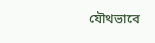যৌথভাবে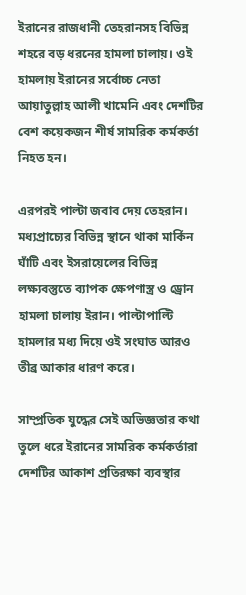ইরানের রাজধানী তেহরানসহ বিভিন্ন শহরে বড় ধরনের হামলা চালায়। ওই হামলায় ইরানের সর্বোচ্চ নেতা আয়াতুল্লাহ আলী খামেনি এবং দেশটির বেশ কয়েকজন শীর্ষ সামরিক কর্মকর্তা নিহত হন।

এরপরই পাল্টা জবাব দেয় তেহরান। মধ্যপ্রাচ্যের বিভিন্ন স্থানে থাকা মার্কিন ঘাঁটি এবং ইসরায়েলের বিভিন্ন লক্ষ্যবস্তুতে ব্যাপক ক্ষেপণাস্ত্র ও ড্রোন হামলা চালায় ইরান। পাল্টাপাল্টি হামলার মধ্য দিয়ে ওই সংঘাত আরও তীব্র আকার ধারণ করে।

সাম্প্রতিক যুদ্ধের সেই অভিজ্ঞতার কথা তুলে ধরে ইরানের সামরিক কর্মকর্তারা দেশটির আকাশ প্রতিরক্ষা ব্যবস্থার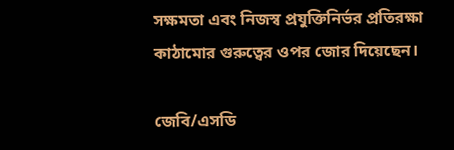সক্ষমতা এবং নিজস্ব প্রযুক্তিনির্ভর প্রতিরক্ষা কাঠামোর গুরুত্বের ওপর জোর দিয়েছেন।

জেবি/এসডি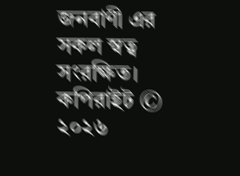জনবাণী এর সকল স্বত্ব সংরক্ষিত। কপিরাইট © ২০২৬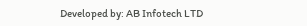Developed by: AB Infotech LTD